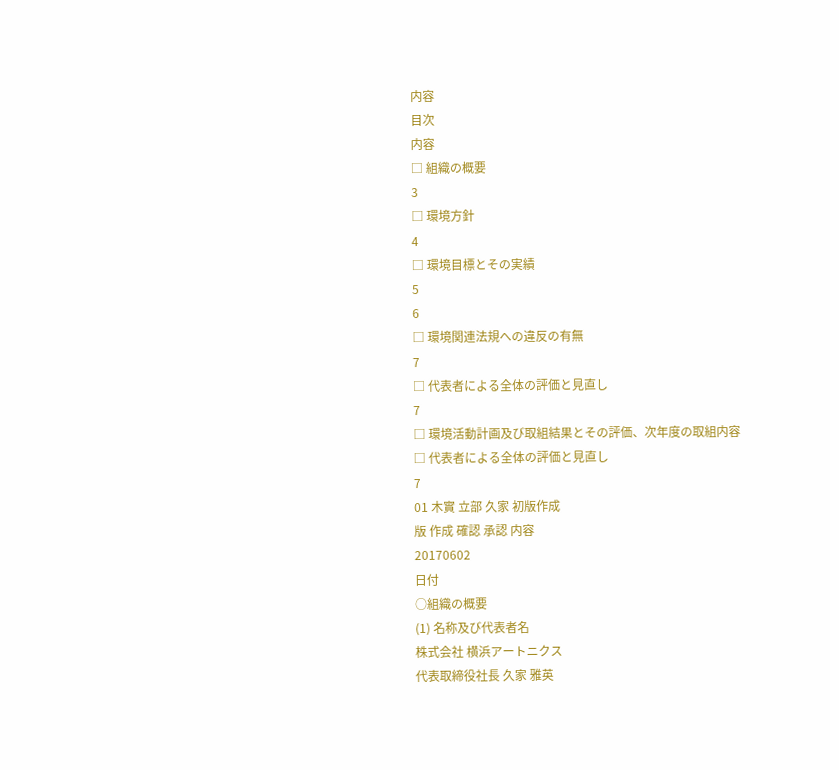内容
目次
内容
□ 組織の概要
3
□ 環境方針
4
□ 環境目標とその実績
5
6
□ 環境関連法規への違反の有無
7
□ 代表者による全体の評価と見直し
7
□ 環境活動計画及び取組結果とその評価、次年度の取組内容
□ 代表者による全体の評価と見直し
7
01 木實 立部 久家 初版作成
版 作成 確認 承認 内容
20170602
日付
○組織の概要
(1) 名称及び代表者名
株式会社 横浜アートニクス
代表取締役社長 久家 雅英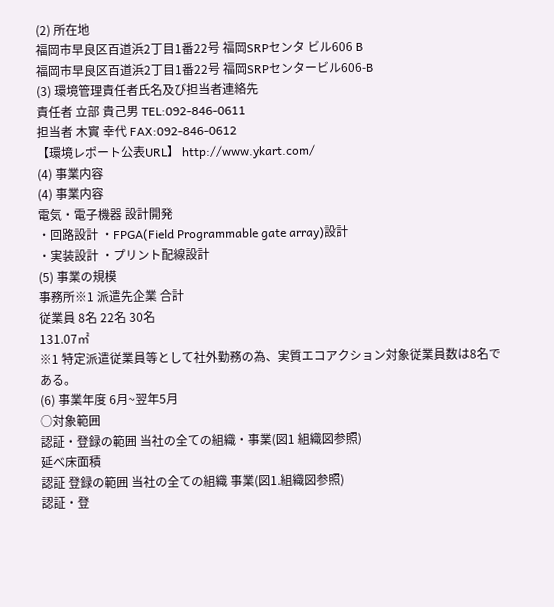(2) 所在地
福岡市早良区百道浜2丁目1番22号 福岡SRPセンタ ビル606 B
福岡市早良区百道浜2丁目1番22号 福岡SRPセンタービル606-B
(3) 環境管理責任者氏名及び担当者連絡先
責任者 立部 貴己男 TEL:092-846-0611
担当者 木實 幸代 FAX:092-846-0612
【環境レポート公表URL】 http://www.ykart.com/
(4) 事業内容
(4) 事業内容
電気・電子機器 設計開発
・回路設計 ・FPGA(Field Programmable gate array)設計
・実装設計 ・プリント配線設計
(5) 事業の規模
事務所※1 派遣先企業 合計
従業員 8名 22名 30名
131.07㎡
※1 特定派遣従業員等として社外勤務の為、実質エコアクション対象従業員数は8名である。
(6) 事業年度 6月~翌年5月
○対象範囲
認証・登録の範囲 当社の全ての組織・事業(図1 組織図参照)
延べ床面積
認証 登録の範囲 当社の全ての組織 事業(図1.組織図参照)
認証・登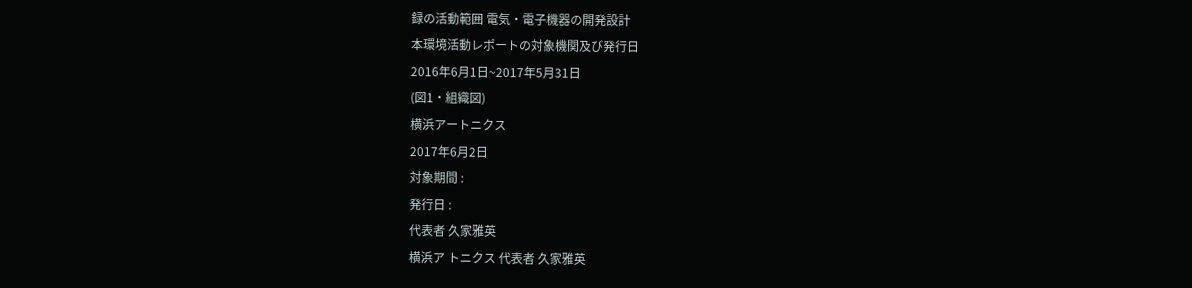録の活動範囲 電気・電子機器の開発設計
本環境活動レポートの対象機関及び発行日
2016年6月1日~2017年5月31日
(図1・組織図)
横浜アートニクス
2017年6月2日
対象期間 :
発行日 :
代表者 久家雅英
横浜ア トニクス 代表者 久家雅英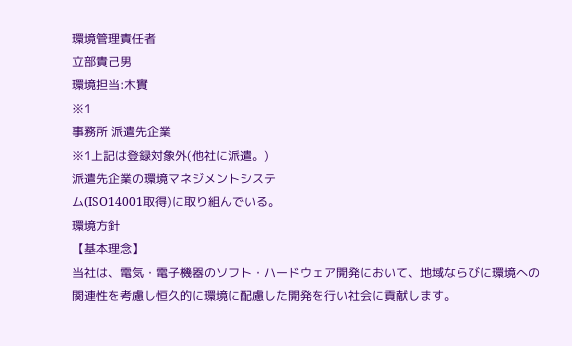環境管理責任者
立部貴己男
環境担当:木實
※1
事務所 派遣先企業
※1上記は登録対象外(他社に派遣。)
派遣先企業の環境マネジメントシステ
ム(ISO14001取得)に取り組んでいる。
環境方針
【基本理念】
当社は、電気・電子機器のソフト・ハードウェア開発において、地域ならびに環境への
関連性を考慮し恒久的に環境に配慮した開発を行い社会に貢献します。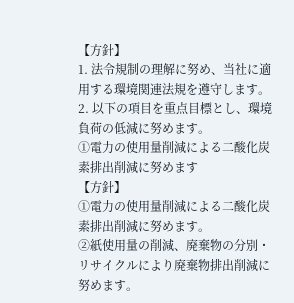【方針】
1. 法令規制の理解に努め、当社に適用する環境関連法規を遵守します。
2. 以下の項目を重点目標とし、環境負荷の低減に努めます。
①電力の使用量削減による二酸化炭素排出削減に努めます
【方針】
①電力の使用量削減による二酸化炭素排出削減に努めます。
②紙使用量の削減、廃棄物の分別・リサイクルにより廃棄物排出削減に努めます。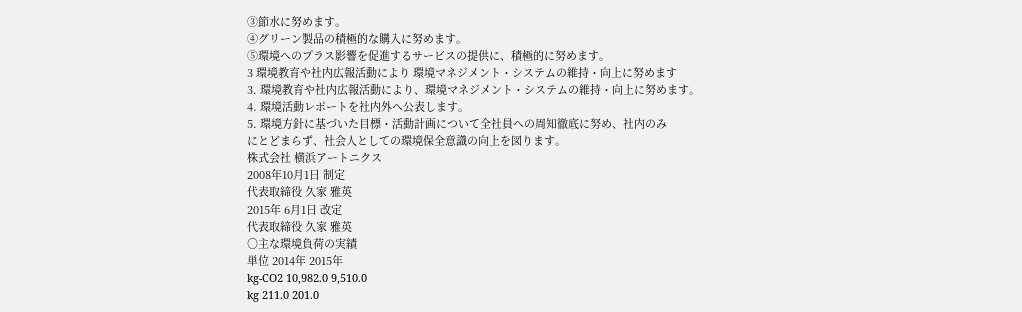③節水に努めます。
④グリーン製品の積極的な購入に努めます。
⑤環境へのプラス影響を促進するサービスの提供に、積極的に努めます。
3 環境教育や社内広報活動により 環境マネジメント・システムの維持・向上に努めます
3. 環境教育や社内広報活動により、環境マネジメント・システムの維持・向上に努めます。
4. 環境活動レポートを社内外へ公表します。
5. 環境方針に基づいた目標・活動計画について全社員への周知徹底に努め、社内のみ
にとどまらず、社会人としての環境保全意識の向上を図ります。
株式会社 横浜アートニクス
2008年10月1日 制定
代表取締役 久家 雅英
2015年 6月1日 改定
代表取締役 久家 雅英
○主な環境負荷の実績
単位 2014年 2015年
kg-CO2 10,982.0 9,510.0
kg 211.0 201.0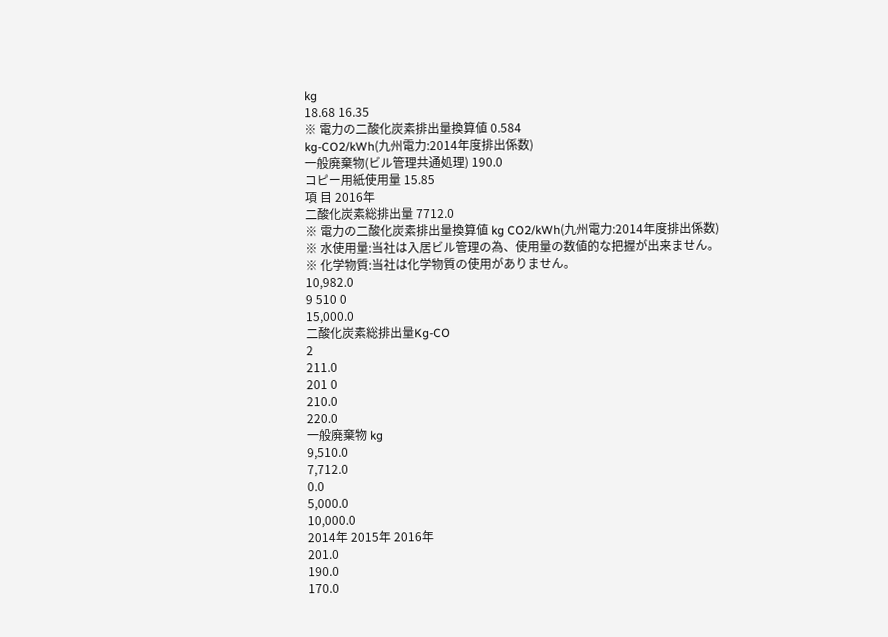kg
18.68 16.35
※ 電力の二酸化炭素排出量換算値 0.584
kg-CO2/kWh(九州電力:2014年度排出係数)
一般廃棄物(ビル管理共通処理) 190.0
コピー用紙使用量 15.85
項 目 2016年
二酸化炭素総排出量 7712.0
※ 電力の二酸化炭素排出量換算値 kg CO2/kWh(九州電力:2014年度排出係数)
※ 水使用量:当社は入居ビル管理の為、使用量の数値的な把握が出来ません。
※ 化学物質:当社は化学物質の使用がありません。
10,982.0
9 510 0
15,000.0
二酸化炭素総排出量Kg-CO
2
211.0
201 0
210.0
220.0
一般廃棄物 kg
9,510.0
7,712.0
0.0
5,000.0
10,000.0
2014年 2015年 2016年
201.0
190.0
170.0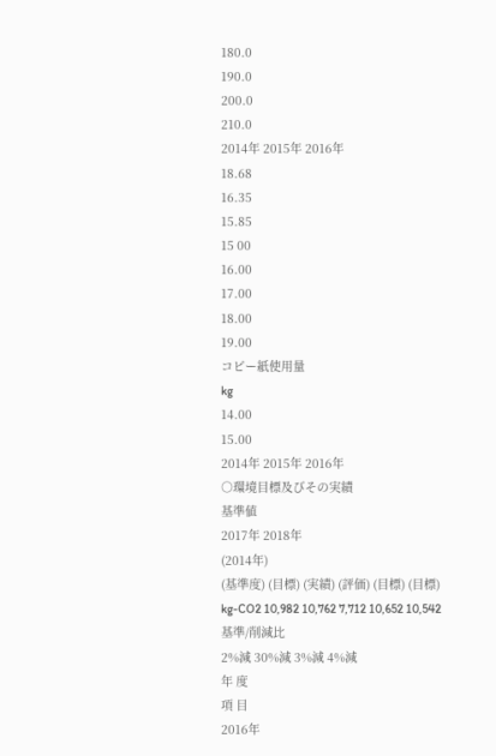180.0
190.0
200.0
210.0
2014年 2015年 2016年
18.68
16.35
15.85
15 00
16.00
17.00
18.00
19.00
コピー紙使用量
kg
14.00
15.00
2014年 2015年 2016年
○環境目標及びその実績
基準値
2017年 2018年
(2014年)
(基準度) (目標) (実績) (評価) (目標) (目標)
kg-CO2 10,982 10,762 7,712 10,652 10,542
基準/削減比
2%減 30%減 3%減 4%減
年 度
項 目
2016年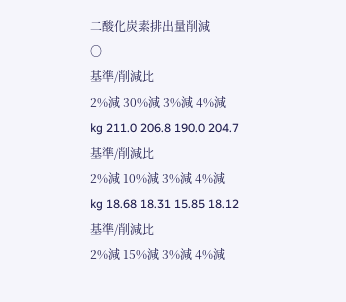二酸化炭素排出量削減
〇
基準/削減比
2%減 30%減 3%減 4%減
kg 211.0 206.8 190.0 204.7
基準/削減比
2%減 10%減 3%減 4%減
kg 18.68 18.31 15.85 18.12
基準/削減比
2%減 15%減 3%減 4%減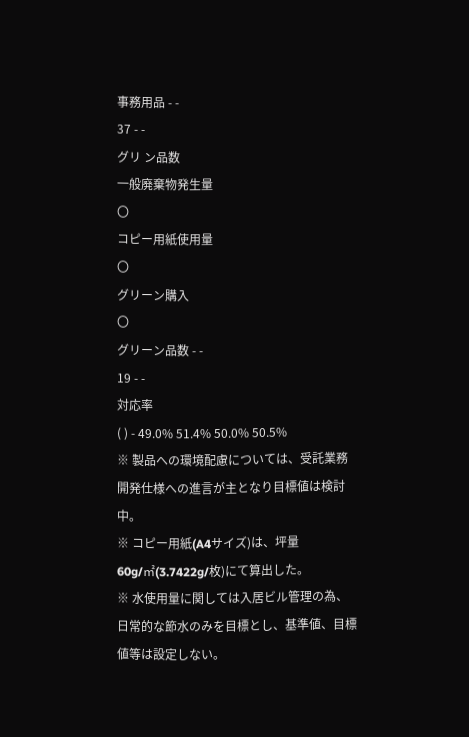事務用品 - -
37 - -
グリ ン品数
一般廃棄物発生量
〇
コピー用紙使用量
〇
グリーン購入
〇
グリーン品数 - -
19 - -
対応率
( ) - 49.0% 51.4% 50.0% 50.5%
※ 製品への環境配慮については、受託業務開発仕様への進言が主となり目標値は検討中。
※ コピー用紙(A4サイズ)は、坪量60g/㎡(3.7422g/枚)にて算出した。
※ 水使用量に関しては入居ビル管理の為、日常的な節水のみを目標とし、基準値、目標値等は設定しない。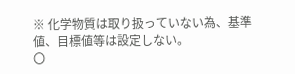※ 化学物質は取り扱っていない為、基準値、目標値等は設定しない。
〇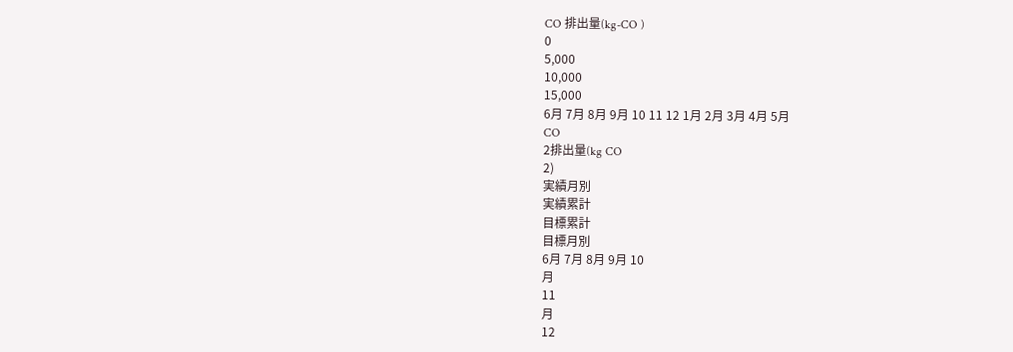CO 排出量(kg-CO )
0
5,000
10,000
15,000
6月 7月 8月 9月 10 11 12 1月 2月 3月 4月 5月
CO
2排出量(kg CO
2)
実績月別
実績累計
目標累計
目標月別
6月 7月 8月 9月 10
月
11
月
12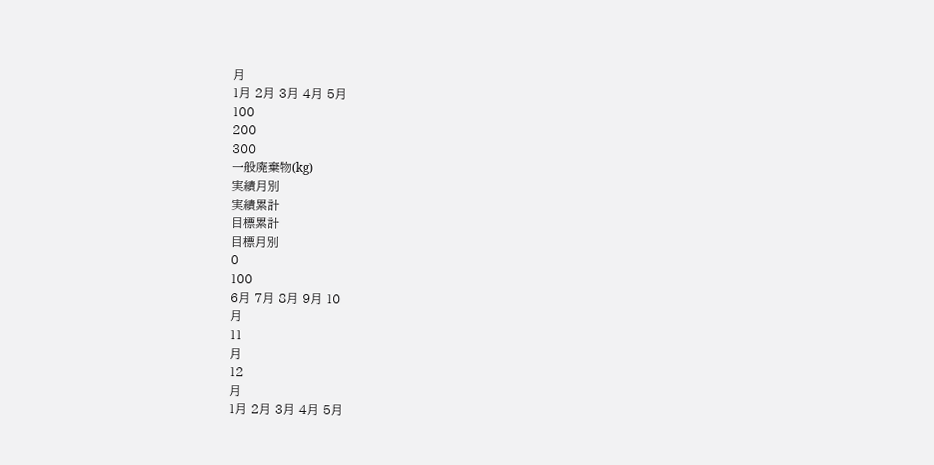月
1月 2月 3月 4月 5月
100
200
300
一般廃棄物(kg)
実績月別
実績累計
目標累計
目標月別
0
100
6月 7月 8月 9月 10
月
11
月
12
月
1月 2月 3月 4月 5月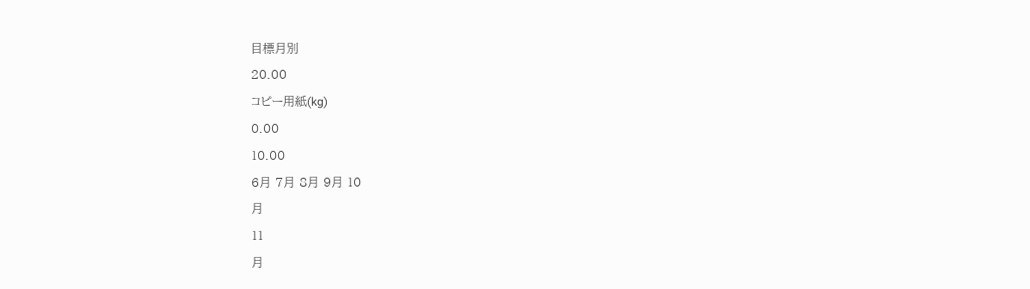目標月別
20.00
コピー用紙(kg)
0.00
10.00
6月 7月 8月 9月 10
月
11
月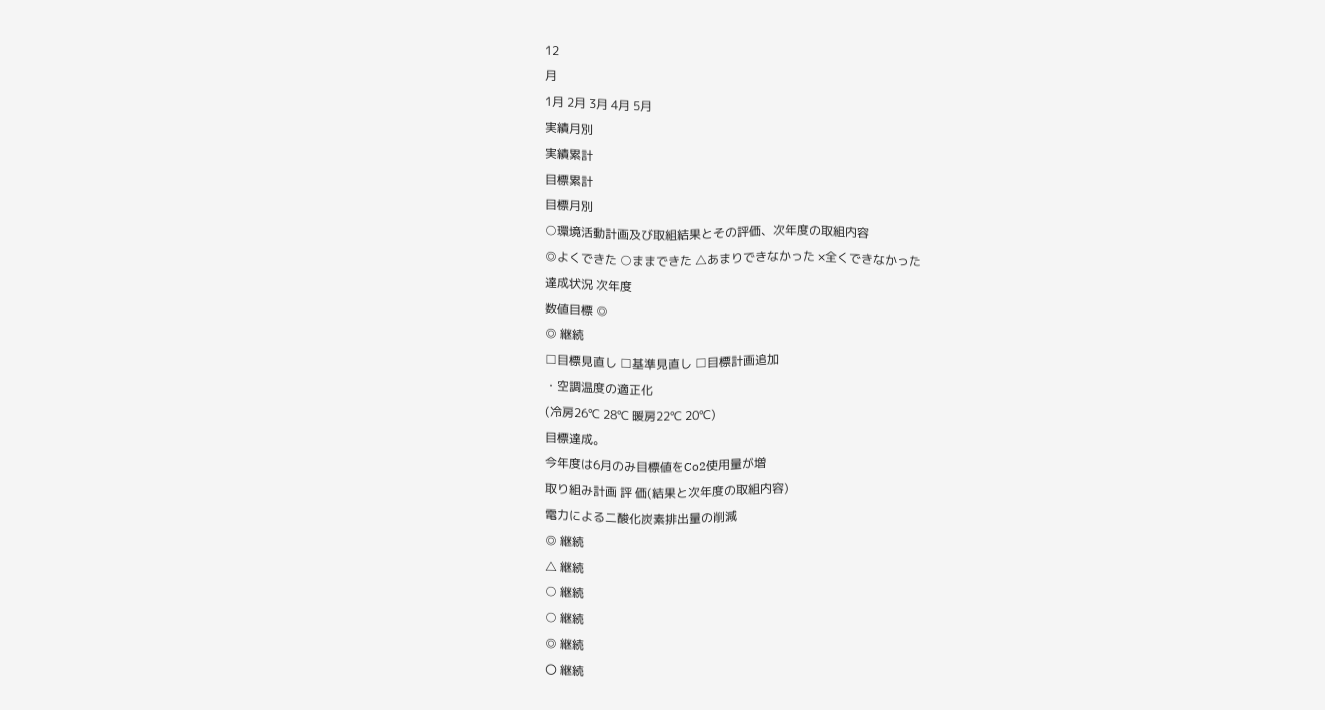12
月
1月 2月 3月 4月 5月
実績月別
実績累計
目標累計
目標月別
○環境活動計画及び取組結果とその評価、次年度の取組内容
◎よくできた ○ままできた △あまりできなかった ×全くできなかった
達成状況 次年度
数値目標 ◎
◎ 継続
□目標見直し □基準見直し □目標計画追加
・空調温度の適正化
(冷房26℃ 28℃ 暖房22℃ 20℃)
目標達成。
今年度は6月のみ目標値をCo2使用量が増
取り組み計画 評 価(結果と次年度の取組内容)
電力による二酸化炭素排出量の削減
◎ 継続
△ 継続
○ 継続
○ 継続
◎ 継続
〇 継続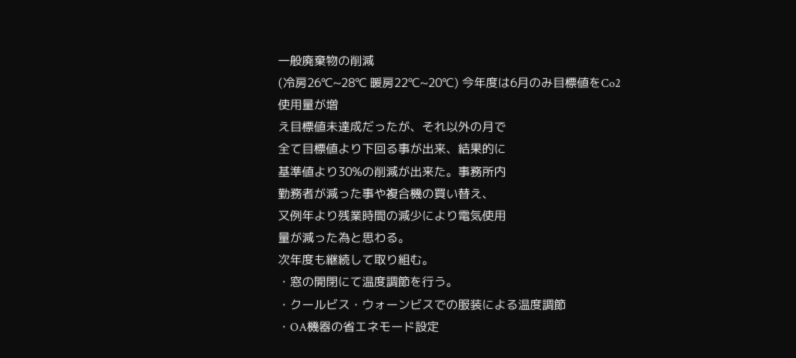一般廃棄物の削減
(冷房26℃~28℃ 暖房22℃~20℃) 今年度は6月のみ目標値をCo2使用量が増
え目標値未達成だったが、それ以外の月で
全て目標値より下回る事が出来、結果的に
基準値より30%の削減が出来た。事務所内
勤務者が減った事や複合機の買い替え、
又例年より残業時間の減少により電気使用
量が減った為と思わる。
次年度も継続して取り組む。
・窓の開閉にて温度調節を行う。
・クールビス・ウォーンビスでの服装による温度調節
・OA機器の省エネモード設定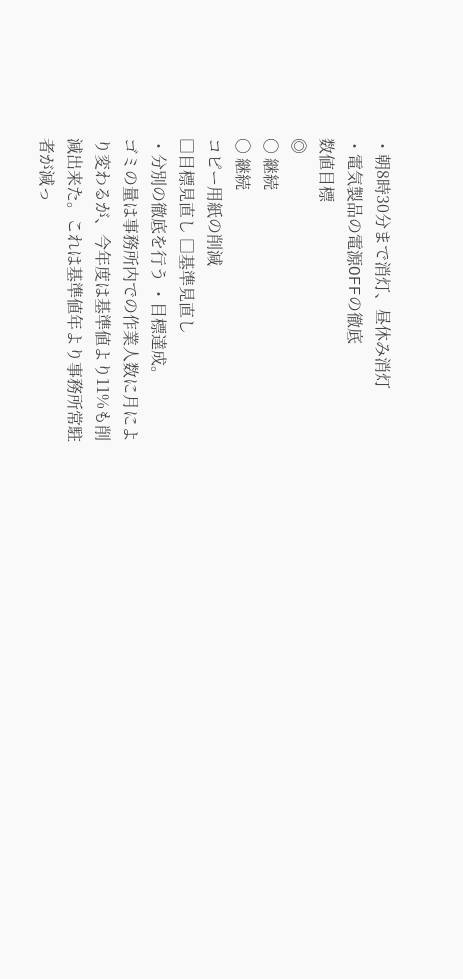・朝8時30分まで消灯、昼休み消灯
・電気製品の電源OFFの徹底
数値目標
◎
○ 継続
○ 継続
コピー用紙の削減
□目標見直し □基準見直し
・分別の徹底を行う ・目標達成。
ゴミの量は事務所内での作業人数に月によ
り変わるが、今年度は基準値より11%も削
減出来た。これは基準値年より事務所常駐
者が減っ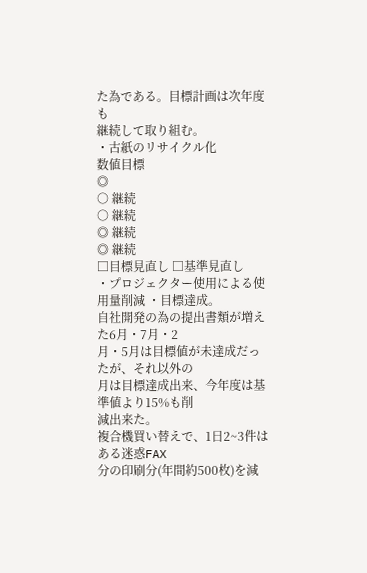た為である。目標計画は次年度も
継続して取り組む。
・古紙のリサイクル化
数値目標
◎
○ 継続
○ 継続
◎ 継続
◎ 継続
□目標見直し □基準見直し
・プロジェクター使用による使用量削減 ・目標達成。
自社開発の為の提出書類が増えた6月・7月・2
月・5月は目標値が未達成だったが、それ以外の
月は目標達成出来、今年度は基準値より15%も削
減出来た。
複合機買い替えで、1日2~3件はある迷惑FAX
分の印刷分(年間約500枚)を減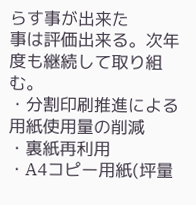らす事が出来た
事は評価出来る。次年度も継続して取り組む。
・分割印刷推進による用紙使用量の削減
・裏紙再利用
・A4コピー用紙(坪量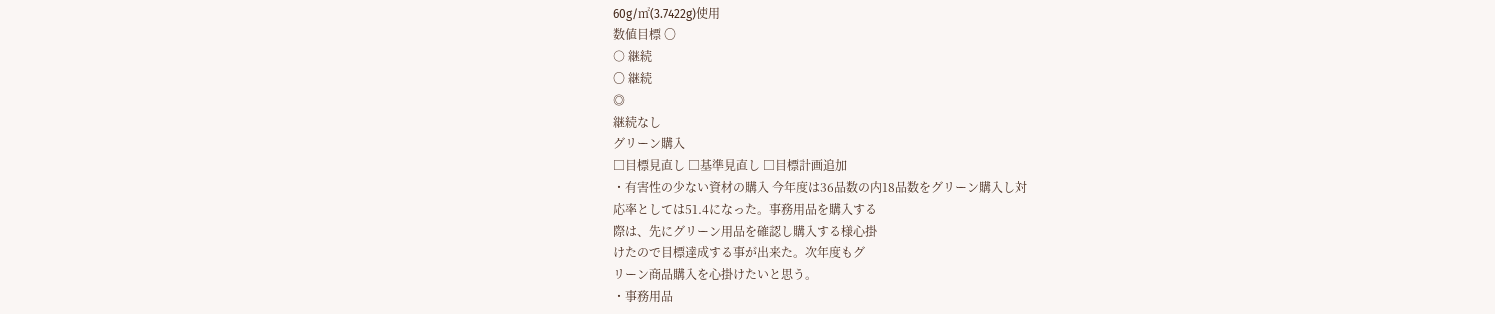60g/㎡(3.7422g)使用
数値目標 〇
○ 継続
〇 継続
◎
継続なし
グリーン購入
□目標見直し □基準見直し □目標計画追加
・有害性の少ない資材の購入 今年度は36品数の内18品数をグリーン購入し対
応率としては51.4になった。事務用品を購入する
際は、先にグリーン用品を確認し購入する様心掛
けたので目標達成する事が出来た。次年度もグ
リーン商品購入を心掛けたいと思う。
・事務用品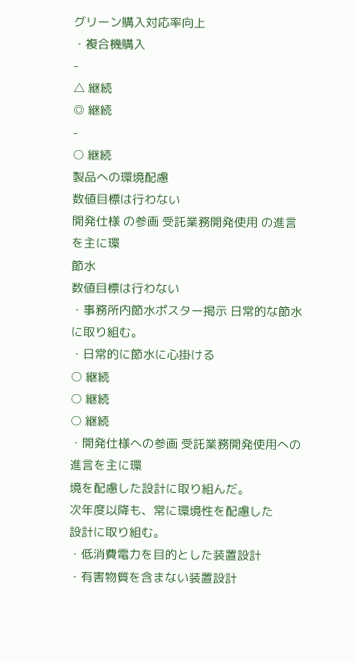グリーン購入対応率向上
・複合機購入
-
△ 継続
◎ 継続
-
○ 継続
製品への環境配慮
数値目標は行わない
開発仕様 の参画 受託業務開発使用 の進言を主に環
節水
数値目標は行わない
・事務所内節水ポスター掲示 日常的な節水に取り組む。
・日常的に節水に心掛ける
○ 継続
○ 継続
○ 継続
・開発仕様への参画 受託業務開発使用への進言を主に環
境を配慮した設計に取り組んだ。
次年度以降も、常に環境性を配慮した
設計に取り組む。
・低消費電力を目的とした装置設計
・有害物質を含まない装置設計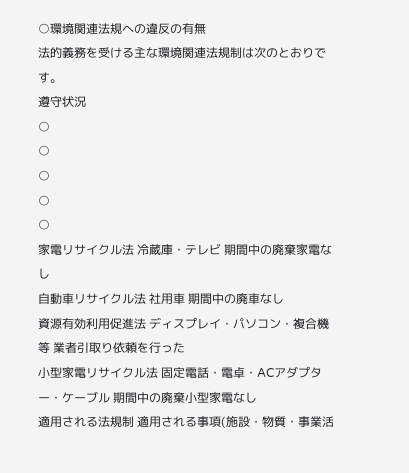○環境関連法規への違反の有無
法的義務を受ける主な環境関連法規制は次のとおりです。
遵守状況
○
○
○
○
○
家電リサイクル法 冷蔵庫・テレビ 期間中の廃棄家電なし
自動車リサイクル法 社用車 期間中の廃車なし
資源有効利用促進法 ディスプレイ・パソコン・複合機等 業者引取り依頼を行った
小型家電リサイクル法 固定電話・電卓・ACアダプター・ケーブル 期間中の廃棄小型家電なし
適用される法規制 適用される事項(施設・物質・事業活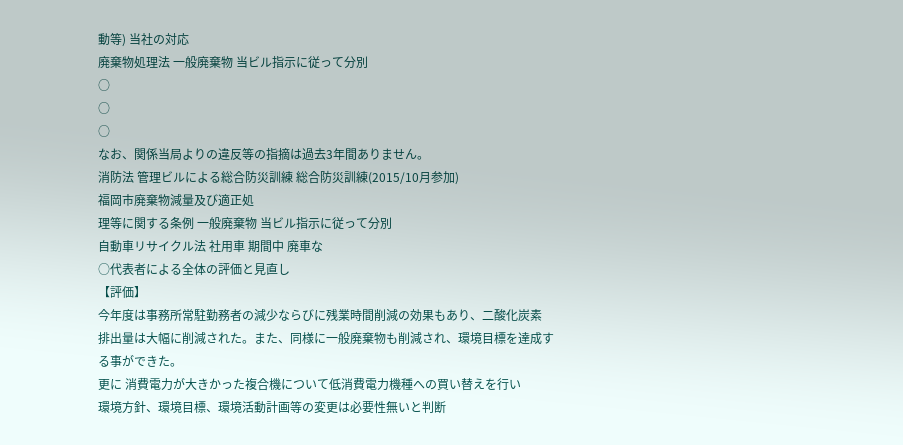動等) 当社の対応
廃棄物処理法 一般廃棄物 当ビル指示に従って分別
○
○
○
なお、関係当局よりの違反等の指摘は過去3年間ありません。
消防法 管理ビルによる総合防災訓練 総合防災訓練(2015/10月参加)
福岡市廃棄物減量及び適正処
理等に関する条例 一般廃棄物 当ビル指示に従って分別
自動車リサイクル法 社用車 期間中 廃車な
○代表者による全体の評価と見直し
【評価】
今年度は事務所常駐勤務者の減少ならびに残業時間削減の効果もあり、二酸化炭素
排出量は大幅に削減された。また、同様に一般廃棄物も削減され、環境目標を達成す
る事ができた。
更に 消費電力が大きかった複合機について低消費電力機種への買い替えを行い
環境方針、環境目標、環境活動計画等の変更は必要性無いと判断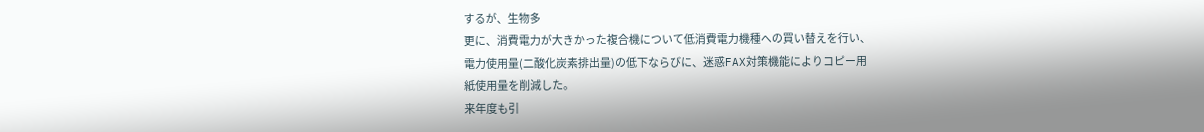するが、生物多
更に、消費電力が大きかった複合機について低消費電力機種への買い替えを行い、
電力使用量(二酸化炭素排出量)の低下ならびに、迷惑FAX対策機能によりコピー用
紙使用量を削減した。
来年度も引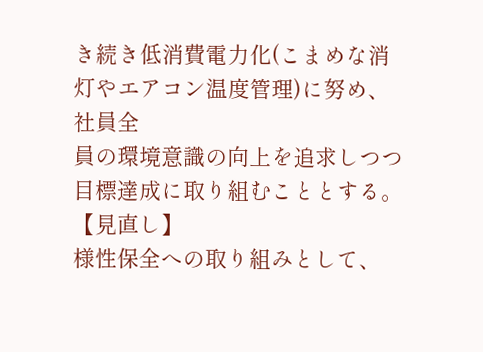き続き低消費電力化(こまめな消灯やエアコン温度管理)に努め、社員全
員の環境意識の向上を追求しつつ目標達成に取り組むこととする。
【見直し】
様性保全への取り組みとして、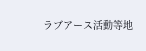ラブアース活動等地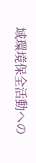域環境保全活動への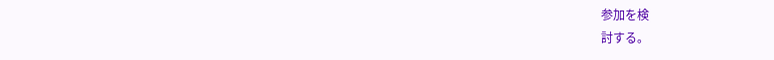参加を検
討する。